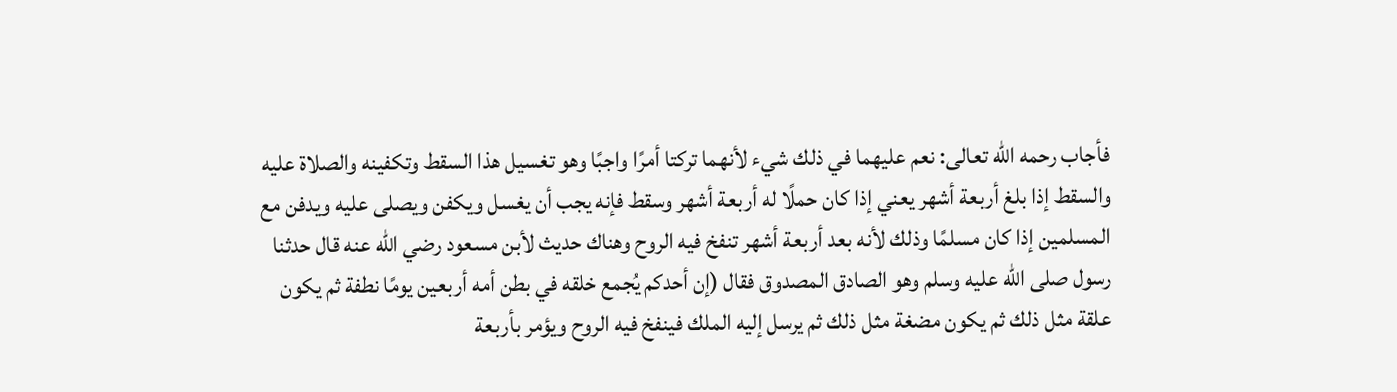فأجاب رحمه الله تعالى: نعم عليهما في ذلك شيء لأنهما تركتا أمرًا واجبًا وهو تغسيل هذا السقط وتكفينه والصلاة عليه والسقط إذا بلغ أربعة أشهر يعني إذا كان حملًا له أربعة أشهر وسقط فإنه يجب أن يغسل ويكفن ويصلى عليه ويدفن مع المسلمين إذا كان مسلمًا وذلك لأنه بعد أربعة أشهر تنفخ فيه الروح وهناك حديث لأبن مسعود رضي الله عنه قال حدثنا رسول صلى الله عليه وسلم وهو الصادق المصدوق فقال (إن أحدكم يُجمع خلقه في بطن أمه أربعين يومًا نطفة ثم يكون علقة مثل ذلك ثم يكون مضغة مثل ذلك ثم يرسل إليه الملك فينفخ فيه الروح ويؤمر بأربعة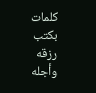كلمات بكتب رزقه وأجله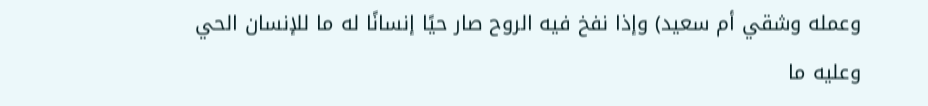وعمله وشقي أم سعيد) وإذا نفخ فيه الروح صار حيًا إنسانًا له ما للإنسان الحي وعليه ما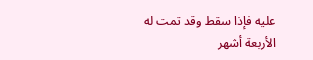عليه فإذا سقط وقد تمت له الأربعة أشهر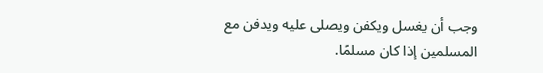وجب أن يغسل ويكفن ويصلى عليه ويدفن مع المسلمين إذا كان مسلمًا.